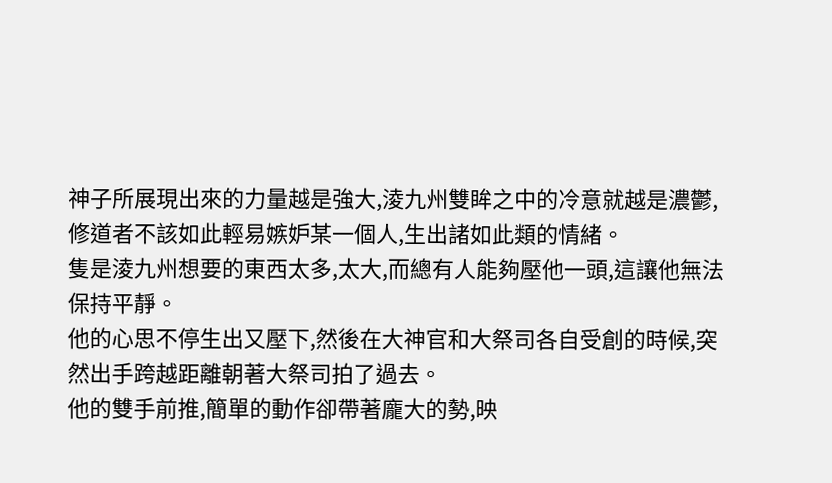神子所展現出來的力量越是強大,淩九州雙眸之中的冷意就越是濃鬱,修道者不該如此輕易嫉妒某一個人,生出諸如此類的情緒。
隻是淩九州想要的東西太多,太大,而總有人能夠壓他一頭,這讓他無法保持平靜。
他的心思不停生出又壓下,然後在大神官和大祭司各自受創的時候,突然出手跨越距離朝著大祭司拍了過去。
他的雙手前推,簡單的動作卻帶著龐大的勢,映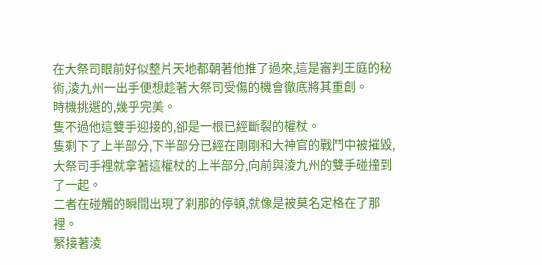在大祭司眼前好似整片天地都朝著他推了過來,這是審判王庭的秘術,淩九州一出手便想趁著大祭司受傷的機會徹底將其重創。
時機挑選的,幾乎完美。
隻不過他這雙手迎接的,卻是一根已經斷裂的權杖。
隻剩下了上半部分,下半部分已經在剛剛和大神官的戰鬥中被摧毀,大祭司手裡就拿著這權杖的上半部分,向前與淩九州的雙手碰撞到了一起。
二者在碰觸的瞬間出現了刹那的停頓,就像是被莫名定格在了那裡。
緊接著淩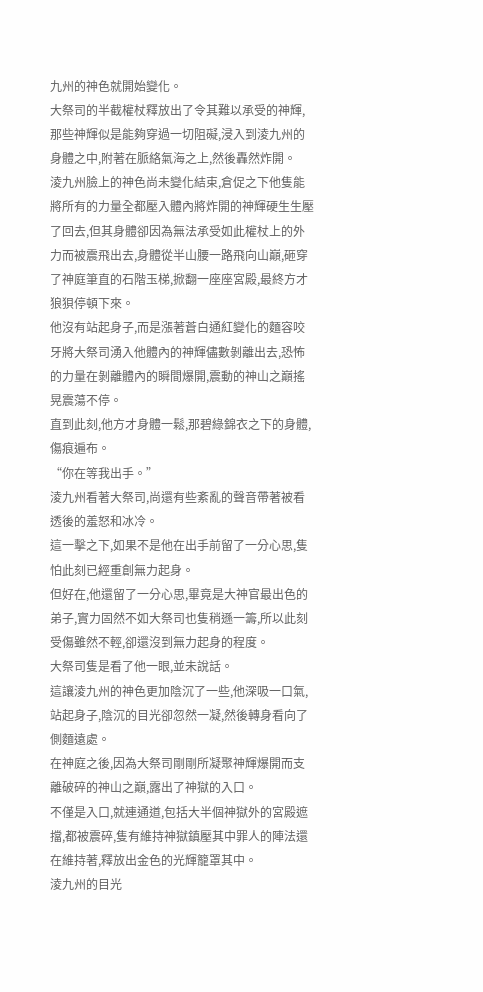九州的神色就開始變化。
大祭司的半截權杖釋放出了令其難以承受的神輝,那些神輝似是能夠穿過一切阻礙,浸入到淩九州的身體之中,附著在脈絡氣海之上,然後轟然炸開。
淩九州臉上的神色尚未變化結束,倉促之下他隻能將所有的力量全都壓入體內將炸開的神輝硬生生壓了回去,但其身體卻因為無法承受如此權杖上的外力而被震飛出去,身體從半山腰一路飛向山巔,砸穿了神庭筆直的石階玉梯,掀翻一座座宮殿,最終方才狼狽停頓下來。
他沒有站起身子,而是漲著蒼白通紅變化的麵容咬牙將大祭司湧入他體內的神輝儘數剝離出去,恐怖的力量在剝離體內的瞬間爆開,震動的神山之巔搖晃震蕩不停。
直到此刻,他方才身體一鬆,那碧綠錦衣之下的身體,傷痕遍布。
“你在等我出手。”
淩九州看著大祭司,尚還有些紊亂的聲音帶著被看透後的羞怒和冰冷。
這一擊之下,如果不是他在出手前留了一分心思,隻怕此刻已經重創無力起身。
但好在,他還留了一分心思,畢竟是大神官最出色的弟子,實力固然不如大祭司也隻稍遜一籌,所以此刻受傷雖然不輕,卻還沒到無力起身的程度。
大祭司隻是看了他一眼,並未說話。
這讓淩九州的神色更加陰沉了一些,他深吸一口氣,站起身子,陰沉的目光卻忽然一凝,然後轉身看向了側麵遠處。
在神庭之後,因為大祭司剛剛所凝聚神輝爆開而支離破碎的神山之巔,露出了神獄的入口。
不僅是入口,就連通道,包括大半個神獄外的宮殿遮擋,都被震碎,隻有維持神獄鎮壓其中罪人的陣法還在維持著,釋放出金色的光輝籠罩其中。
淩九州的目光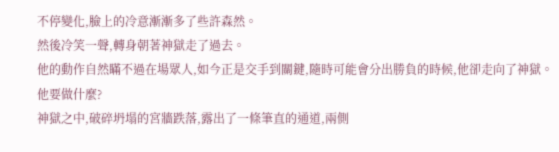不停變化,臉上的冷意漸漸多了些許森然。
然後冷笑一聲,轉身朝著神獄走了過去。
他的動作自然瞞不過在場眾人,如今正是交手到關鍵,隨時可能會分出勝負的時候,他卻走向了神獄。
他要做什麼?
神獄之中,破碎坍塌的宮牆跌落,露出了一條筆直的通道,兩側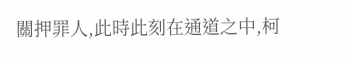關押罪人,此時此刻在通道之中,柯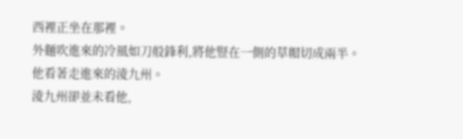西裡正坐在那裡。
外麵吹進來的冷風如刀般鋒利,將他豎在一側的草帽切成兩半。
他看著走進來的淩九州。
淩九州卻並未看他,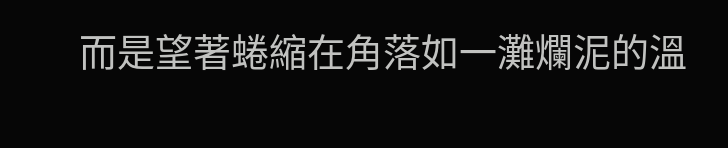而是望著蜷縮在角落如一灘爛泥的溫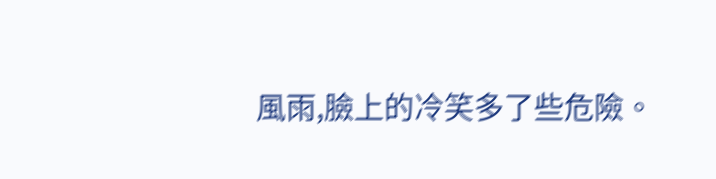風雨,臉上的冷笑多了些危險。